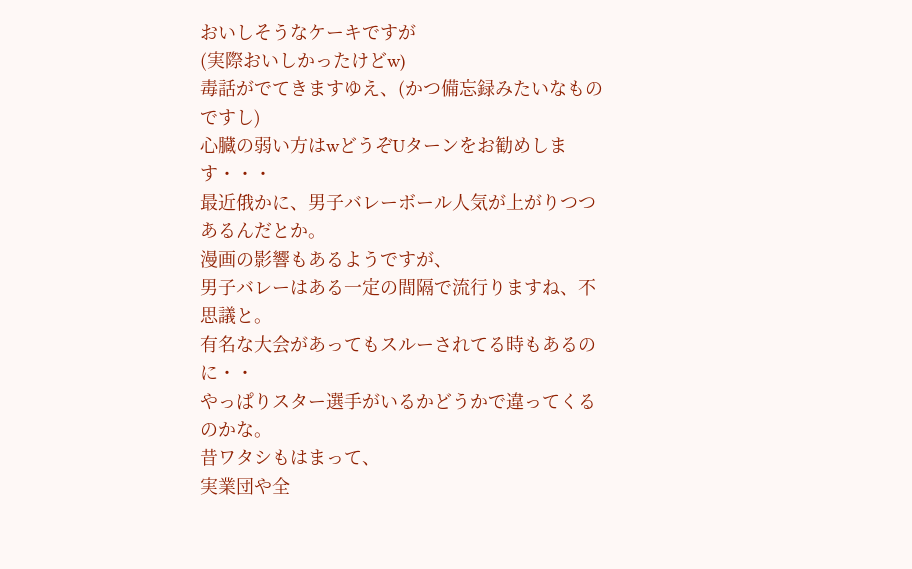おいしそうなケーキですが
(実際おいしかったけどw)
毒話がでてきますゆえ、(かつ備忘録みたいなものですし)
心臓の弱い方はwどうぞUターンをお勧めします・・・
最近俄かに、男子バレーボール人気が上がりつつあるんだとか。
漫画の影響もあるようですが、
男子バレーはある一定の間隔で流行りますね、不思議と。
有名な大会があってもスルーされてる時もあるのに・・
やっぱりスター選手がいるかどうかで違ってくるのかな。
昔ワタシもはまって、
実業団や全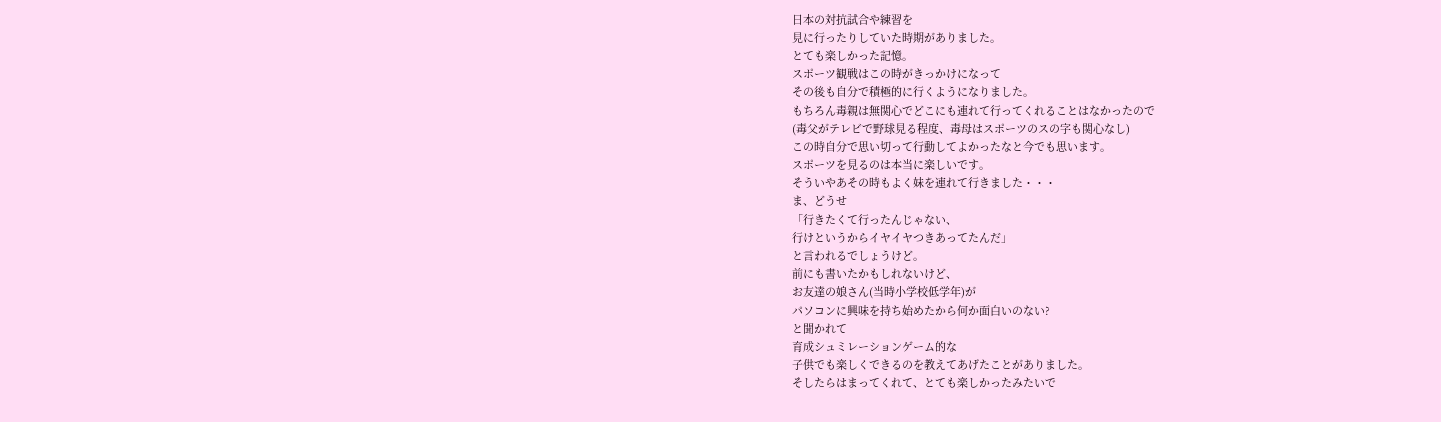日本の対抗試合や練習を
見に行ったりしていた時期がありました。
とても楽しかった記憶。
スポーツ観戦はこの時がきっかけになって
その後も自分で積極的に行くようになりました。
もちろん毒親は無関心でどこにも連れて行ってくれることはなかったので
(毒父がテレビで野球見る程度、毒母はスポーツのスの字も関心なし)
この時自分で思い切って行動してよかったなと今でも思います。
スポーツを見るのは本当に楽しいです。
そういやあその時もよく妹を連れて行きました・・・
ま、どうせ
「行きたくて行ったんじゃない、
行けというからイヤイヤつきあってたんだ」
と言われるでしょうけど。
前にも書いたかもしれないけど、
お友達の娘さん(当時小学校低学年)が
パソコンに興味を持ち始めたから何か面白いのない?
と聞かれて
育成シュミレーションゲーム的な
子供でも楽しくできるのを教えてあげたことがありました。
そしたらはまってくれて、とても楽しかったみたいで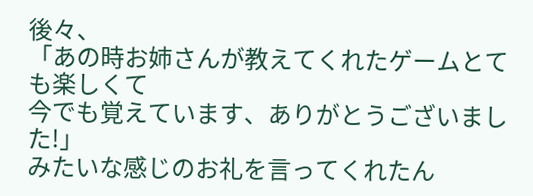後々、
「あの時お姉さんが教えてくれたゲームとても楽しくて
今でも覚えています、ありがとうございました!」
みたいな感じのお礼を言ってくれたん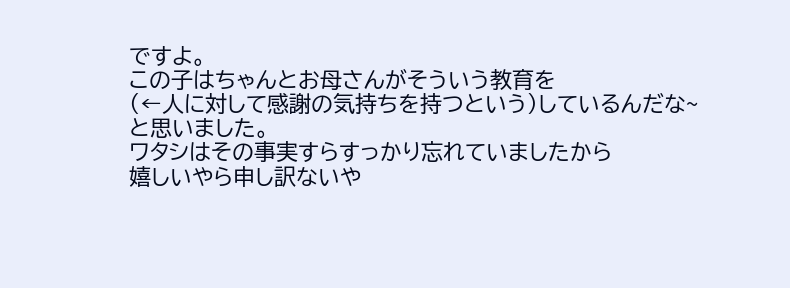ですよ。
この子はちゃんとお母さんがそういう教育を
(←人に対して感謝の気持ちを持つという)しているんだな~
と思いました。
ワタシはその事実すらすっかり忘れていましたから
嬉しいやら申し訳ないや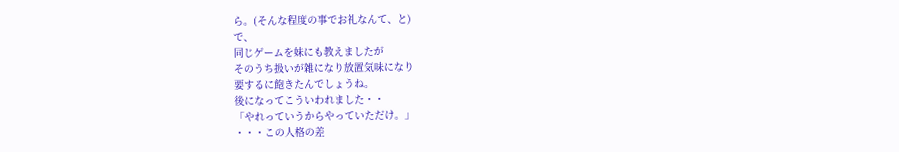ら。(そんな程度の事でお礼なんて、と)
で、
同じゲームを妹にも教えましたが
そのうち扱いが雑になり放置気味になり
要するに飽きたんでしょうね。
後になってこういわれました・・
「やれっていうからやっていただけ。」
・・・この人格の差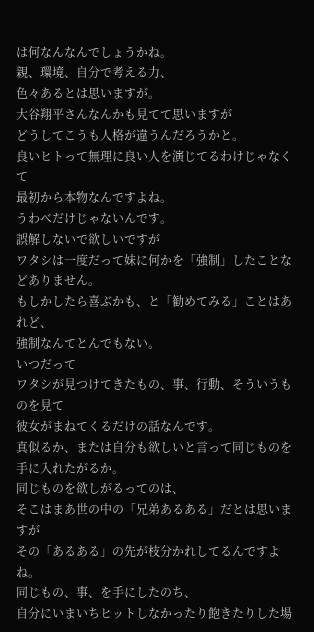は何なんなんでしょうかね。
親、環境、自分で考える力、
色々あるとは思いますが。
大谷翔平さんなんかも見てて思いますが
どうしてこうも人格が違うんだろうかと。
良いヒトって無理に良い人を演じてるわけじゃなくて
最初から本物なんですよね。
うわべだけじゃないんです。
誤解しないで欲しいですが
ワタシは一度だって妹に何かを「強制」したことなどありません。
もしかしたら喜ぶかも、と「勧めてみる」ことはあれど、
強制なんてとんでもない。
いつだって
ワタシが見つけてきたもの、事、行動、そういうものを見て
彼女がまねてくるだけの話なんです。
真似るか、または自分も欲しいと言って同じものを手に入れたがるか。
同じものを欲しがるってのは、
そこはまあ世の中の「兄弟あるある」だとは思いますが
その「あるある」の先が枝分かれしてるんですよね。
同じもの、事、を手にしたのち、
自分にいまいちヒットしなかったり飽きたりした場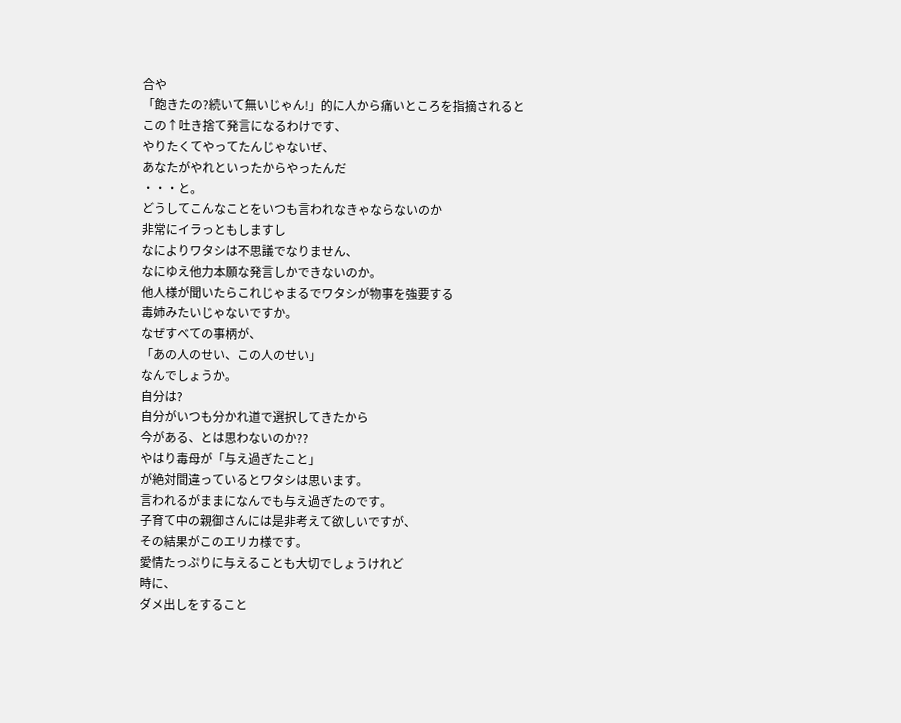合や
「飽きたの?続いて無いじゃん!」的に人から痛いところを指摘されると
この↑吐き捨て発言になるわけです、
やりたくてやってたんじゃないぜ、
あなたがやれといったからやったんだ
・・・と。
どうしてこんなことをいつも言われなきゃならないのか
非常にイラっともしますし
なによりワタシは不思議でなりません、
なにゆえ他力本願な発言しかできないのか。
他人様が聞いたらこれじゃまるでワタシが物事を強要する
毒姉みたいじゃないですか。
なぜすべての事柄が、
「あの人のせい、この人のせい」
なんでしょうか。
自分は?
自分がいつも分かれ道で選択してきたから
今がある、とは思わないのか??
やはり毒母が「与え過ぎたこと」
が絶対間違っているとワタシは思います。
言われるがままになんでも与え過ぎたのです。
子育て中の親御さんには是非考えて欲しいですが、
その結果がこのエリカ様です。
愛情たっぷりに与えることも大切でしょうけれど
時に、
ダメ出しをすること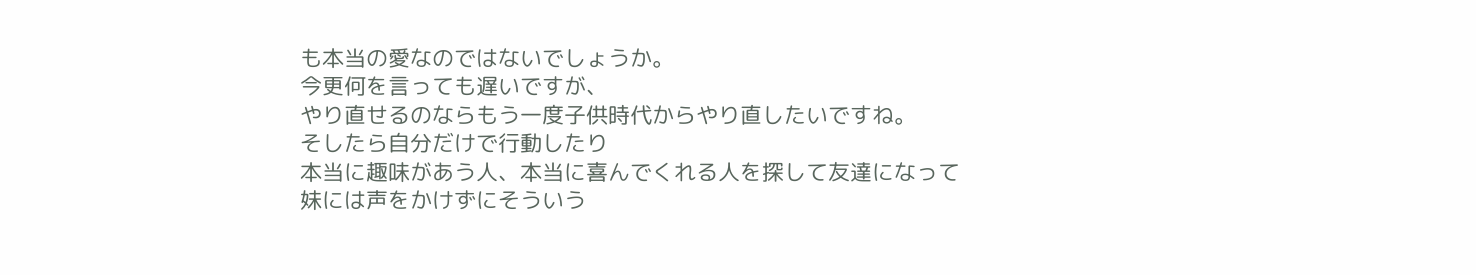も本当の愛なのではないでしょうか。
今更何を言っても遅いですが、
やり直せるのならもう一度子供時代からやり直したいですね。
そしたら自分だけで行動したり
本当に趣味があう人、本当に喜んでくれる人を探して友達になって
妹には声をかけずにそういう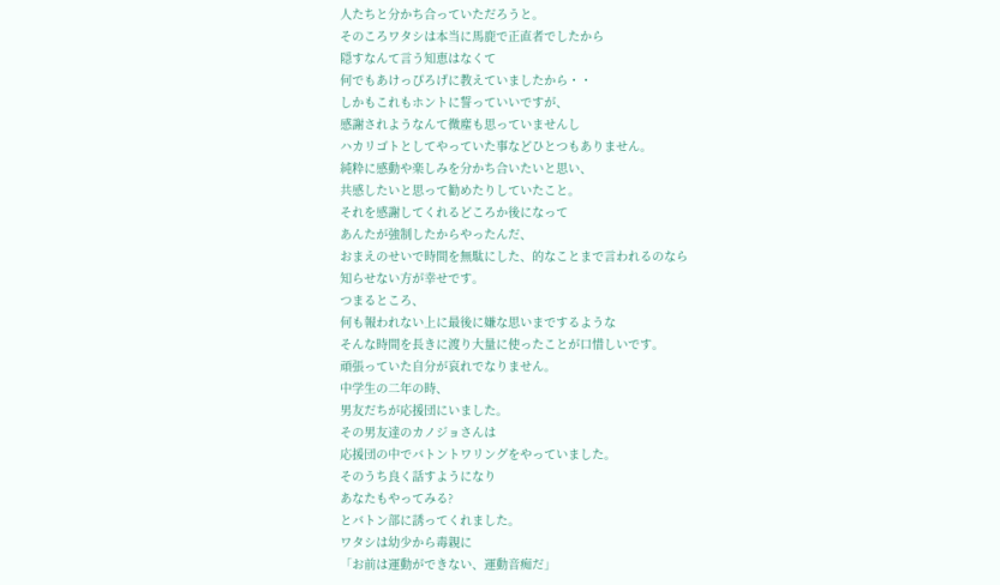人たちと分かち合っていただろうと。
そのころワタシは本当に馬鹿で正直者でしたから
隠すなんて言う知恵はなくて
何でもあけっぴろげに教えていましたから・・
しかもこれもホントに誓っていいですが、
感謝されようなんて微塵も思っていませんし
ハカリゴトとしてやっていた事などひとつもありません。
純粋に感動や楽しみを分かち合いたいと思い、
共感したいと思って勧めたりしていたこと。
それを感謝してくれるどころか後になって
あんたが強制したからやったんだ、
おまえのせいで時間を無駄にした、的なことまで言われるのなら
知らせない方が幸せです。
つまるところ、
何も報われない上に最後に嫌な思いまでするような
そんな時間を長きに渡り大量に使ったことが口惜しいです。
頑張っていた自分が哀れでなりません。
中学生の二年の時、
男友だちが応援団にいました。
その男友達のカノジョさんは
応援団の中でバトントワリングをやっていました。
そのうち良く話すようになり
あなたもやってみる?
とバトン部に誘ってくれました。
ワタシは幼少から毒親に
「お前は運動ができない、運動音痴だ」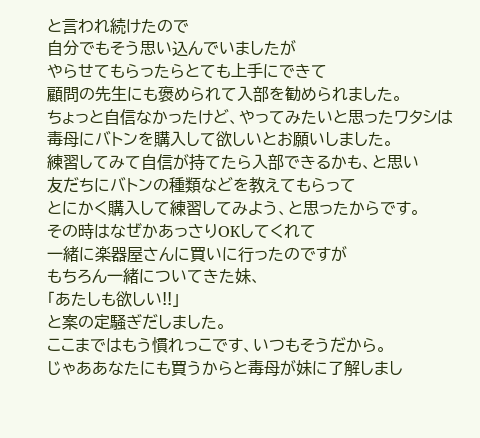と言われ続けたので
自分でもそう思い込んでいましたが
やらせてもらったらとても上手にできて
顧問の先生にも褒められて入部を勧められました。
ちょっと自信なかったけど、やってみたいと思ったワタシは
毒母にバトンを購入して欲しいとお願いしました。
練習してみて自信が持てたら入部できるかも、と思い
友だちにバトンの種類などを教えてもらって
とにかく購入して練習してみよう、と思ったからです。
その時はなぜかあっさりOKしてくれて
一緒に楽器屋さんに買いに行ったのですが
もちろん一緒についてきた妹、
「あたしも欲しい!!」
と案の定騒ぎだしました。
ここまではもう慣れっこです、いつもそうだから。
じゃああなたにも買うからと毒母が妹に了解しまし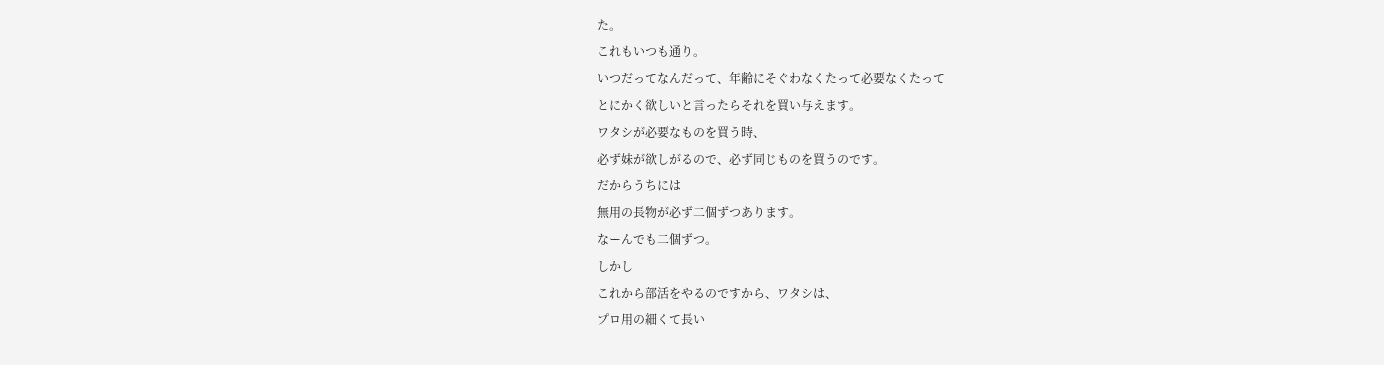た。
これもいつも通り。
いつだってなんだって、年齢にそぐわなくたって必要なくたって
とにかく欲しいと言ったらそれを買い与えます。
ワタシが必要なものを買う時、
必ず妹が欲しがるので、必ず同じものを買うのです。
だからうちには
無用の長物が必ず二個ずつあります。
なーんでも二個ずつ。
しかし
これから部活をやるのですから、ワタシは、
プロ用の細くて長い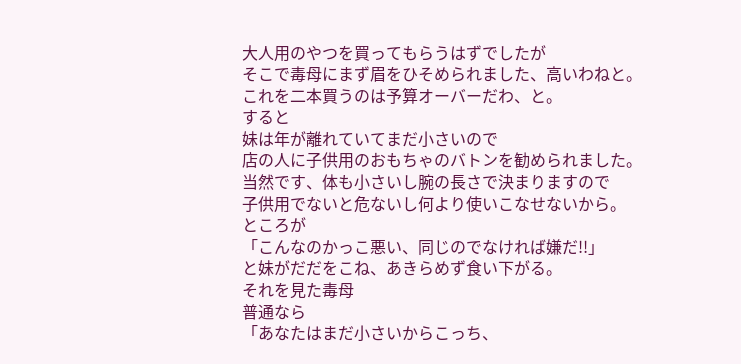大人用のやつを買ってもらうはずでしたが
そこで毒母にまず眉をひそめられました、高いわねと。
これを二本買うのは予算オーバーだわ、と。
すると
妹は年が離れていてまだ小さいので
店の人に子供用のおもちゃのバトンを勧められました。
当然です、体も小さいし腕の長さで決まりますので
子供用でないと危ないし何より使いこなせないから。
ところが
「こんなのかっこ悪い、同じのでなければ嫌だ!!」
と妹がだだをこね、あきらめず食い下がる。
それを見た毒母
普通なら
「あなたはまだ小さいからこっち、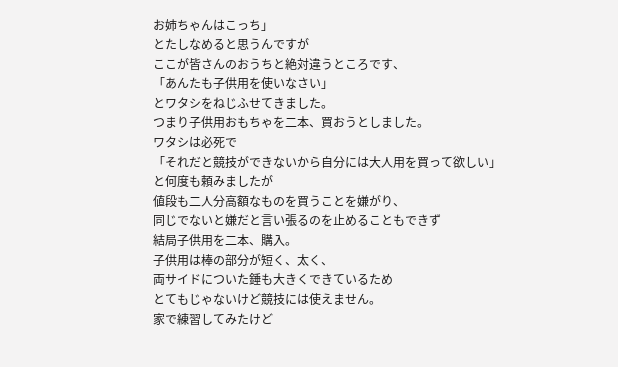お姉ちゃんはこっち」
とたしなめると思うんですが
ここが皆さんのおうちと絶対違うところです、
「あんたも子供用を使いなさい」
とワタシをねじふせてきました。
つまり子供用おもちゃを二本、買おうとしました。
ワタシは必死で
「それだと競技ができないから自分には大人用を買って欲しい」
と何度も頼みましたが
値段も二人分高額なものを買うことを嫌がり、
同じでないと嫌だと言い張るのを止めることもできず
結局子供用を二本、購入。
子供用は棒の部分が短く、太く、
両サイドについた錘も大きくできているため
とてもじゃないけど競技には使えません。
家で練習してみたけど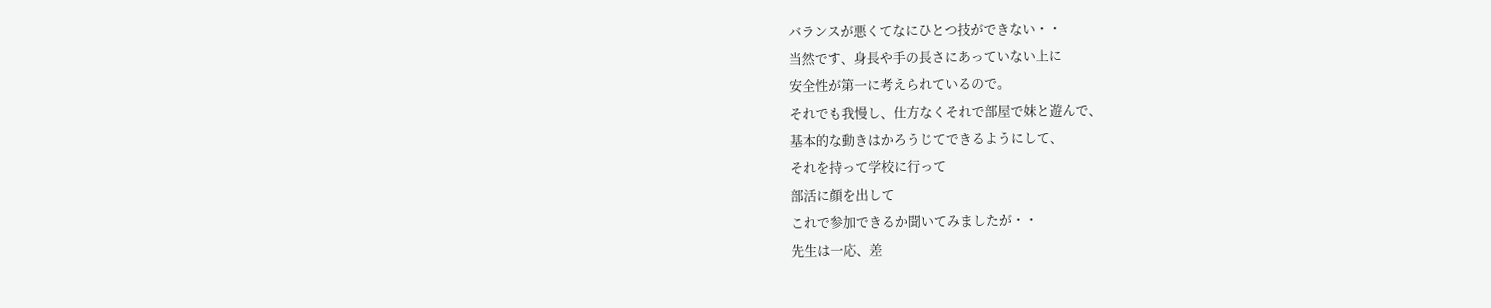バランスが悪くてなにひとつ技ができない・・
当然です、身長や手の長さにあっていない上に
安全性が第一に考えられているので。
それでも我慢し、仕方なくそれで部屋で妹と遊んで、
基本的な動きはかろうじてできるようにして、
それを持って学校に行って
部活に顔を出して
これで参加できるか聞いてみましたが・・
先生は一応、差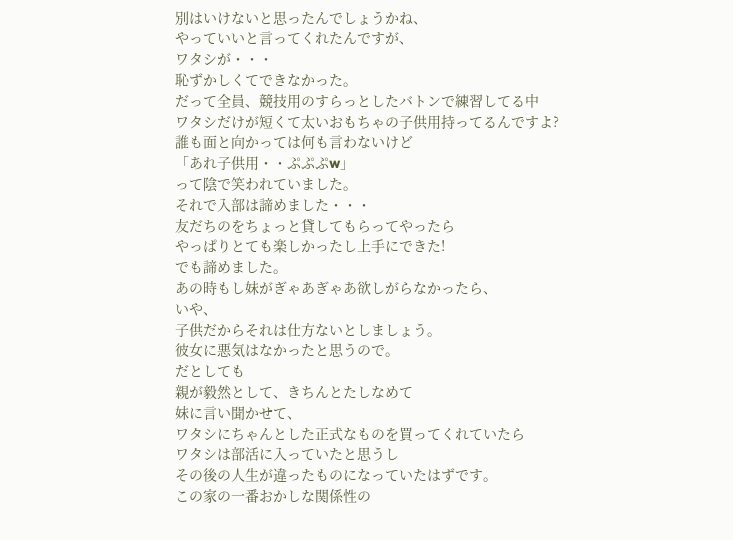別はいけないと思ったんでしょうかね、
やっていいと言ってくれたんですが、
ワタシが・・・
恥ずかしくてできなかった。
だって全員、競技用のすらっとしたバトンで練習してる中
ワタシだけが短くて太いおもちゃの子供用持ってるんですよ?
誰も面と向かっては何も言わないけど
「あれ子供用・・ぷぷぷw」
って陰で笑われていました。
それで入部は諦めました・・・
友だちのをちょっと貸してもらってやったら
やっぱりとても楽しかったし上手にできた!
でも諦めました。
あの時もし妹がぎゃあぎゃあ欲しがらなかったら、
いや、
子供だからそれは仕方ないとしましょう。
彼女に悪気はなかったと思うので。
だとしても
親が毅然として、きちんとたしなめて
妹に言い聞かせて、
ワタシにちゃんとした正式なものを買ってくれていたら
ワタシは部活に入っていたと思うし
その後の人生が違ったものになっていたはずです。
この家の一番おかしな関係性の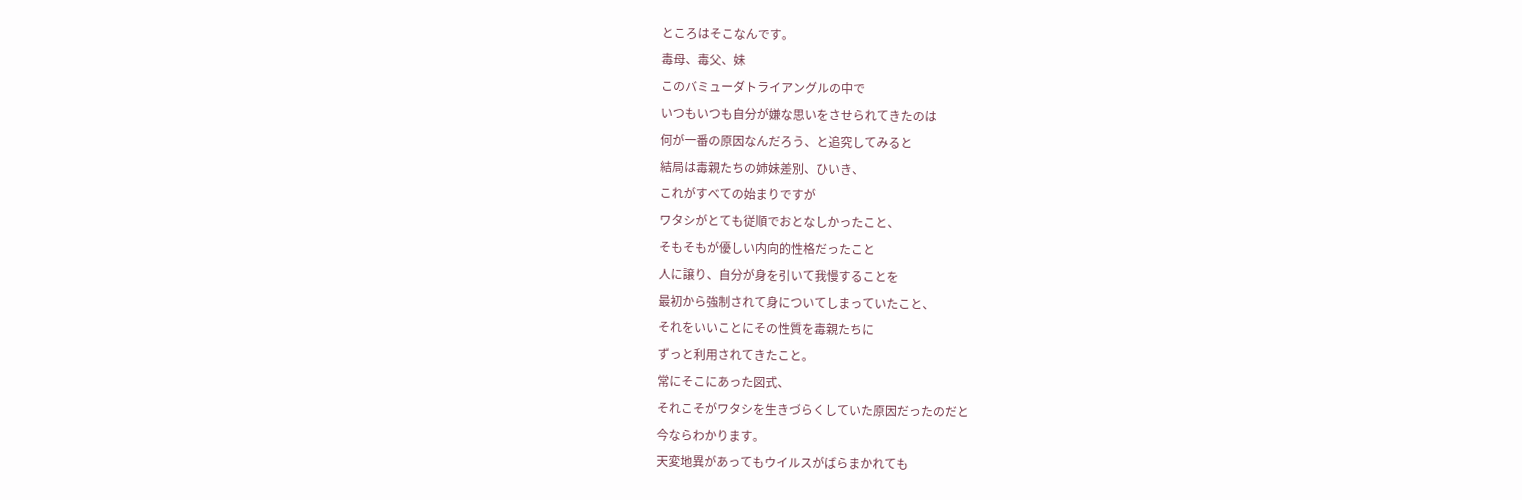ところはそこなんです。
毒母、毒父、妹
このバミューダトライアングルの中で
いつもいつも自分が嫌な思いをさせられてきたのは
何が一番の原因なんだろう、と追究してみると
結局は毒親たちの姉妹差別、ひいき、
これがすべての始まりですが
ワタシがとても従順でおとなしかったこと、
そもそもが優しい内向的性格だったこと
人に譲り、自分が身を引いて我慢することを
最初から強制されて身についてしまっていたこと、
それをいいことにその性質を毒親たちに
ずっと利用されてきたこと。
常にそこにあった図式、
それこそがワタシを生きづらくしていた原因だったのだと
今ならわかります。
天変地異があってもウイルスがばらまかれても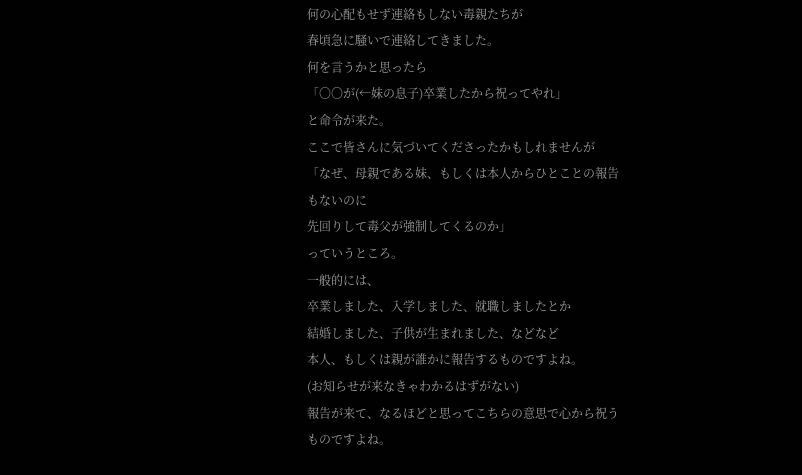何の心配もせず連絡もしない毒親たちが
春頃急に騒いで連絡してきました。
何を言うかと思ったら
「〇〇が(←妹の息子)卒業したから祝ってやれ」
と命令が来た。
ここで皆さんに気づいてくださったかもしれませんが
「なぜ、母親である妹、もしくは本人からひとことの報告もないのに
先回りして毒父が強制してくるのか」
っていうところ。
一般的には、
卒業しました、入学しました、就職しましたとか
結婚しました、子供が生まれました、などなど
本人、もしくは親が誰かに報告するものですよね。
(お知らせが来なきゃわかるはずがない)
報告が来て、なるほどと思ってこちらの意思で心から祝うものですよね。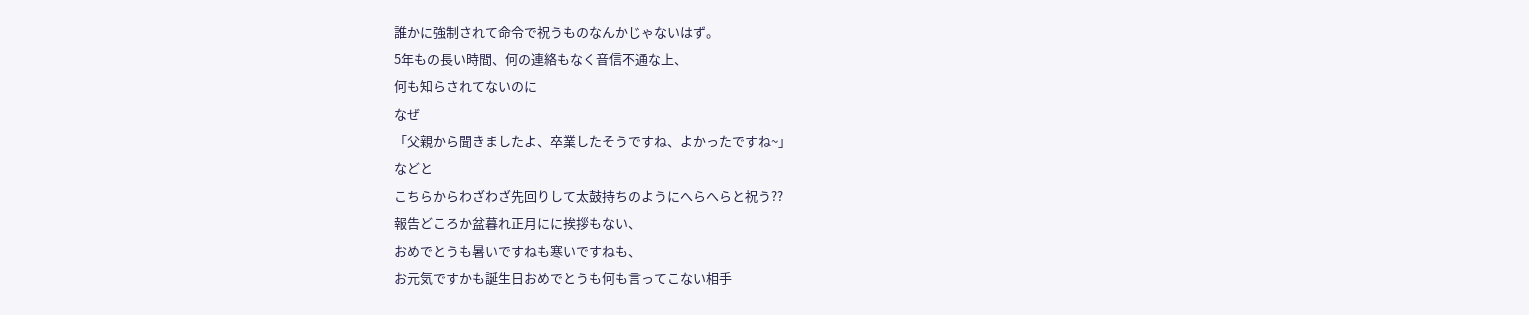誰かに強制されて命令で祝うものなんかじゃないはず。
5年もの長い時間、何の連絡もなく音信不通な上、
何も知らされてないのに
なぜ
「父親から聞きましたよ、卒業したそうですね、よかったですね~」
などと
こちらからわざわざ先回りして太鼓持ちのようにへらへらと祝う??
報告どころか盆暮れ正月にに挨拶もない、
おめでとうも暑いですねも寒いですねも、
お元気ですかも誕生日おめでとうも何も言ってこない相手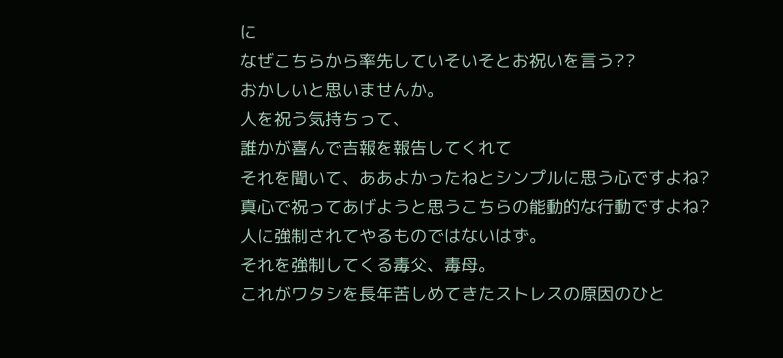に
なぜこちらから率先していそいそとお祝いを言う??
おかしいと思いませんか。
人を祝う気持ちって、
誰かが喜んで吉報を報告してくれて
それを聞いて、ああよかったねとシンプルに思う心ですよね?
真心で祝ってあげようと思うこちらの能動的な行動ですよね?
人に強制されてやるものではないはず。
それを強制してくる毒父、毒母。
これがワタシを長年苦しめてきたストレスの原因のひと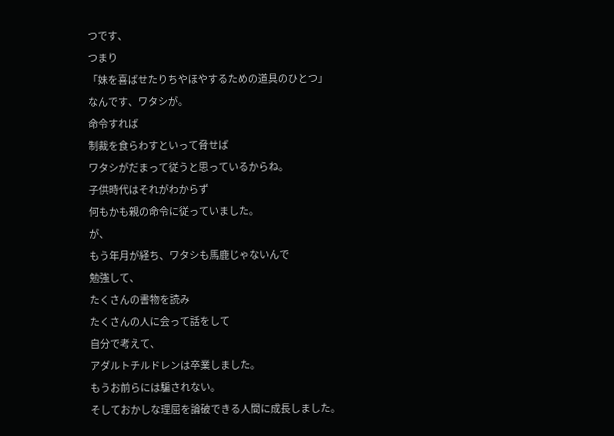つです、
つまり
「妹を喜ばせたりちやほやするための道具のひとつ」
なんです、ワタシが。
命令すれば
制裁を食らわすといって脅せば
ワタシがだまって従うと思っているからね。
子供時代はそれがわからず
何もかも親の命令に従っていました。
が、
もう年月が経ち、ワタシも馬鹿じゃないんで
勉強して、
たくさんの書物を読み
たくさんの人に会って話をして
自分で考えて、
アダルトチルドレンは卒業しました。
もうお前らには騙されない。
そしておかしな理屈を論破できる人間に成長しました。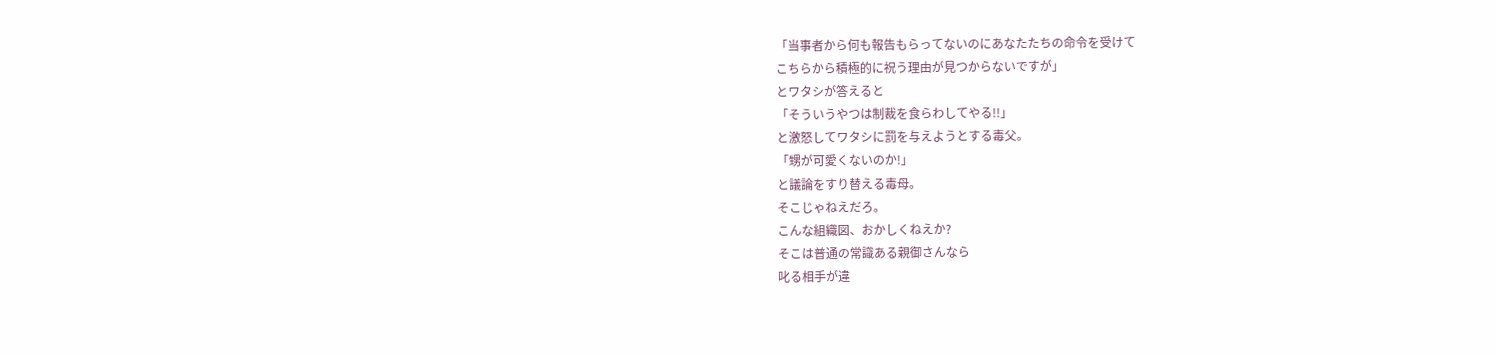「当事者から何も報告もらってないのにあなたたちの命令を受けて
こちらから積極的に祝う理由が見つからないですが」
とワタシが答えると
「そういうやつは制裁を食らわしてやる!!」
と激怒してワタシに罰を与えようとする毒父。
「甥が可愛くないのか!」
と議論をすり替える毒母。
そこじゃねえだろ。
こんな組織図、おかしくねえか?
そこは普通の常識ある親御さんなら
叱る相手が違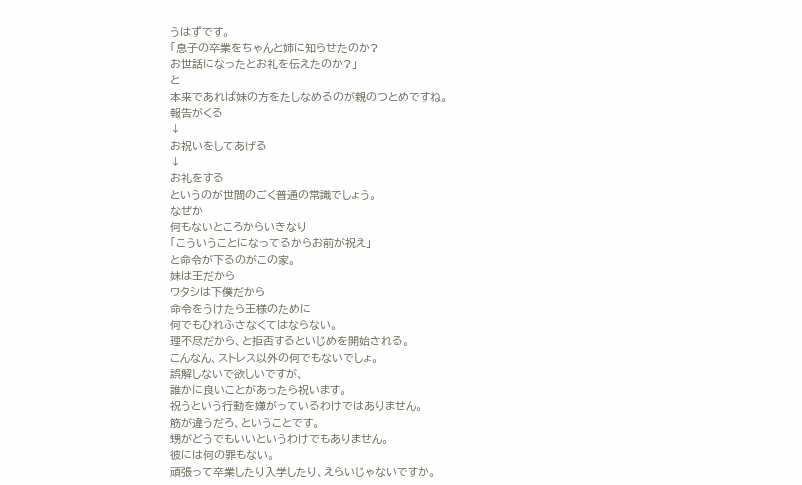うはずです。
「息子の卒業をちゃんと姉に知らせたのか?
お世話になったとお礼を伝えたのか?」
と
本来であれば妹の方をたしなめるのが親のつとめですね。
報告がくる
↓
お祝いをしてあげる
↓
お礼をする
というのが世間のごく普通の常識でしょう。
なぜか
何もないところからいきなり
「こういうことになってるからお前が祝え」
と命令が下るのがこの家。
妹は王だから
ワタシは下僕だから
命令をうけたら王様のために
何でもひれふさなくてはならない。
理不尽だから、と拒否するといじめを開始される。
こんなん、ストレス以外の何でもないでしょ。
誤解しないで欲しいですが、
誰かに良いことがあったら祝います。
祝うという行動を嫌がっているわけではありません。
筋が違うだろ、ということです。
甥がどうでもいいというわけでもありません。
彼には何の罪もない。
頑張って卒業したり入学したり、えらいじゃないですか。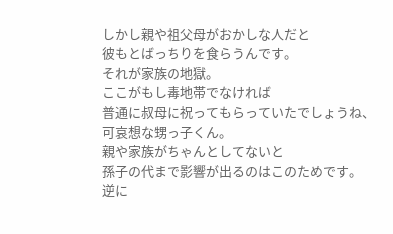しかし親や祖父母がおかしな人だと
彼もとばっちりを食らうんです。
それが家族の地獄。
ここがもし毒地帯でなければ
普通に叔母に祝ってもらっていたでしょうね、
可哀想な甥っ子くん。
親や家族がちゃんとしてないと
孫子の代まで影響が出るのはこのためです。
逆に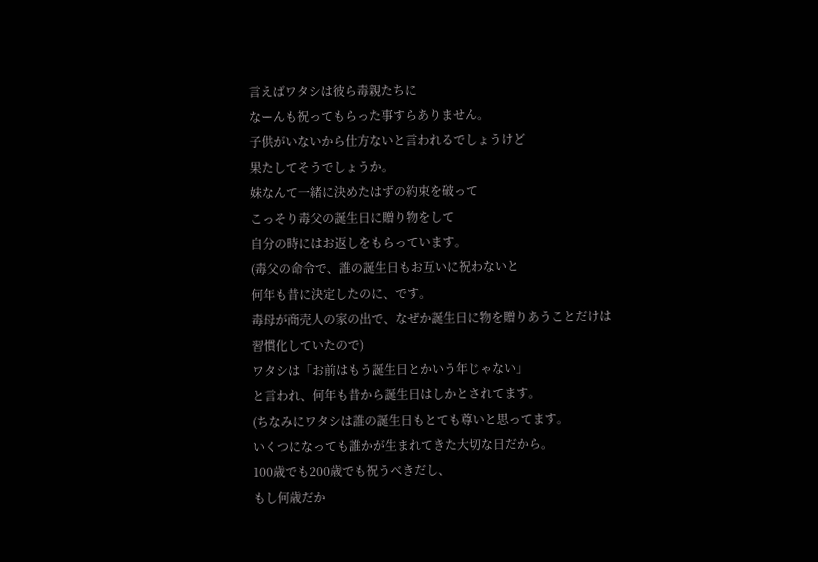言えばワタシは彼ら毒親たちに
なーんも祝ってもらった事すらありません。
子供がいないから仕方ないと言われるでしょうけど
果たしてそうでしょうか。
妹なんて一緒に決めたはずの約束を破って
こっそり毒父の誕生日に贈り物をして
自分の時にはお返しをもらっています。
(毒父の命令で、誰の誕生日もお互いに祝わないと
何年も昔に決定したのに、です。
毒母が商売人の家の出で、なぜか誕生日に物を贈りあうことだけは
習慣化していたので)
ワタシは「お前はもう誕生日とかいう年じゃない」
と言われ、何年も昔から誕生日はしかとされてます。
(ちなみにワタシは誰の誕生日もとても尊いと思ってます。
いくつになっても誰かが生まれてきた大切な日だから。
100歳でも200歳でも祝うべきだし、
もし何歳だか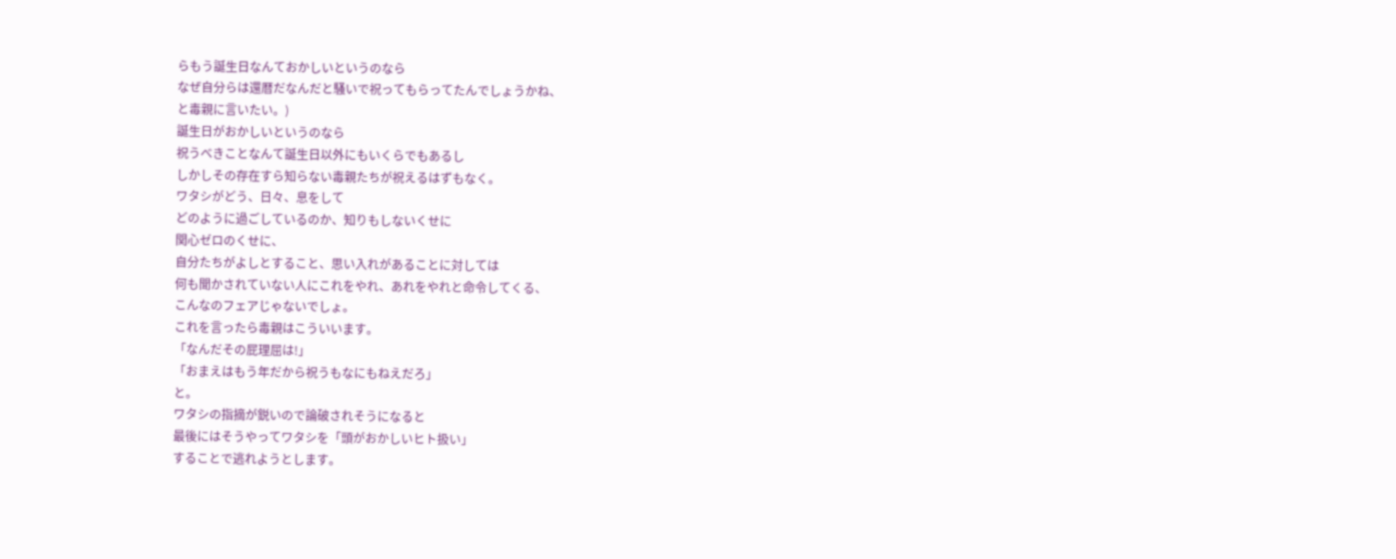らもう誕生日なんておかしいというのなら
なぜ自分らは還暦だなんだと騒いで祝ってもらってたんでしょうかね、
と毒親に言いたい。)
誕生日がおかしいというのなら
祝うべきことなんて誕生日以外にもいくらでもあるし
しかしその存在すら知らない毒親たちが祝えるはずもなく。
ワタシがどう、日々、息をして
どのように過ごしているのか、知りもしないくせに
関心ゼロのくせに、
自分たちがよしとすること、思い入れがあることに対しては
何も聞かされていない人にこれをやれ、あれをやれと命令してくる、
こんなのフェアじゃないでしょ。
これを言ったら毒親はこういいます。
「なんだその屁理屈は!」
「おまえはもう年だから祝うもなにもねえだろ」
と。
ワタシの指摘が鋭いので論破されそうになると
最後にはそうやってワタシを「頭がおかしいヒト扱い」
することで逃れようとします。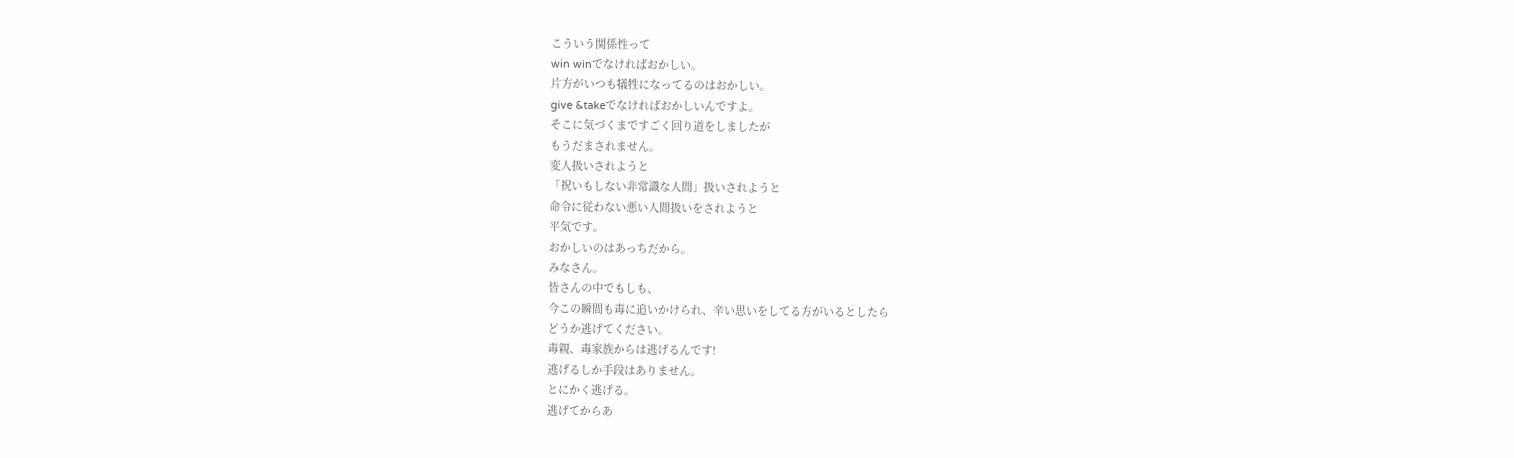こういう関係性って
win winでなければおかしい。
片方がいつも犠牲になってるのはおかしい。
give &takeでなければおかしいんですよ。
そこに気づくまですごく回り道をしましたが
もうだまされません。
変人扱いされようと
「祝いもしない非常識な人間」扱いされようと
命令に従わない悪い人間扱いをされようと
平気です。
おかしいのはあっちだから。
みなさん。
皆さんの中でもしも、
今この瞬間も毒に追いかけられ、辛い思いをしてる方がいるとしたら
どうか逃げてください。
毒親、毒家族からは逃げるんです!
逃げるしか手段はありません。
とにかく逃げる。
逃げてからあ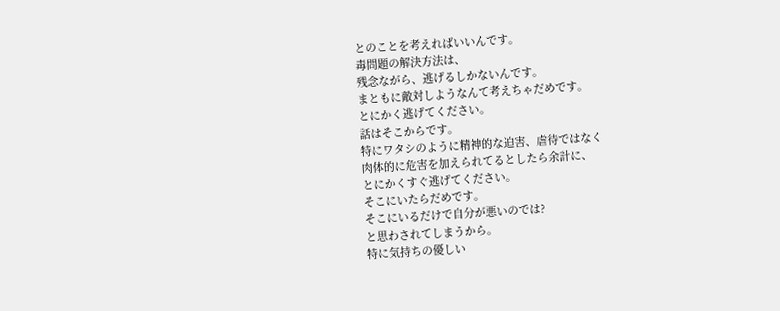とのことを考えればいいんです。
毒問題の解決方法は、
残念ながら、逃げるしかないんです。
まともに敵対しようなんて考えちゃだめです。
とにかく逃げてください。
話はそこからです。
特にワタシのように精神的な迫害、虐待ではなく
肉体的に危害を加えられてるとしたら余計に、
とにかくすぐ逃げてください。
そこにいたらだめです。
そこにいるだけで自分が悪いのでは?
と思わされてしまうから。
特に気持ちの優しい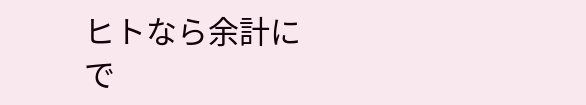ヒトなら余計にで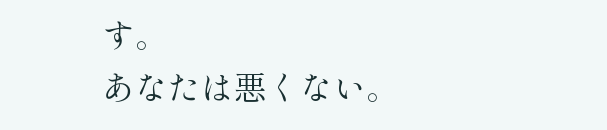す。
あなたは悪くない。